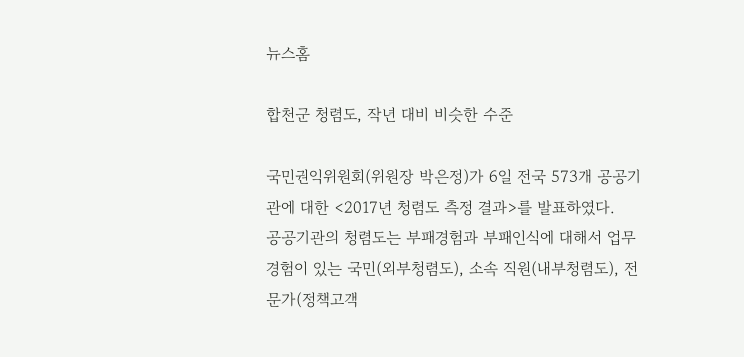뉴스홈

합천군 청렴도, 작년 대비 비슷한 수준

국민권익위원회(위원장 박은정)가 6일 전국 573개 공공기관에 대한 <2017년 청렴도 측정 결과>를 발표하였다.
공공기관의 청렴도는 부패경험과 부패인식에 대해서 업무 경험이 있는 국민(외부청렴도), 소속 직원(내부청렴도), 전문가(정책고객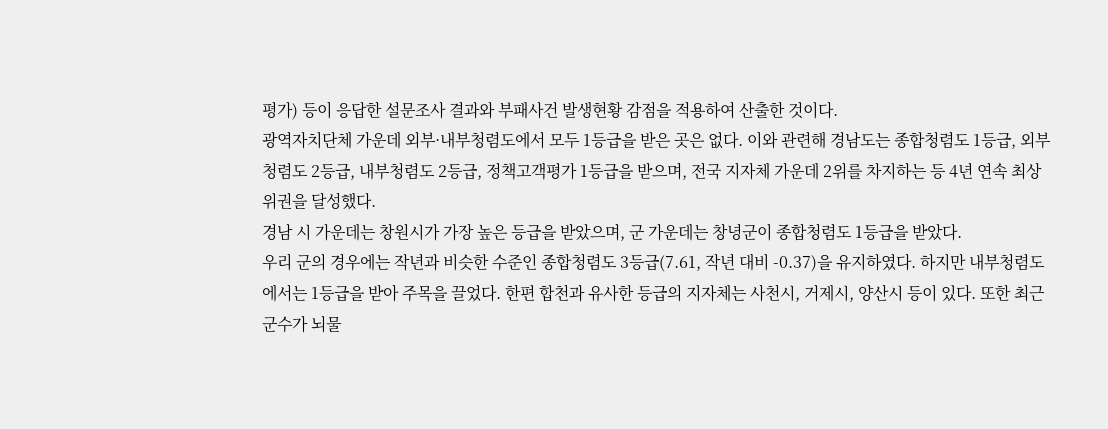평가) 등이 응답한 설문조사 결과와 부패사건 발생현황 감점을 적용하여 산출한 것이다.
광역자치단체 가운데 외부·내부청렴도에서 모두 1등급을 받은 곳은 없다. 이와 관련해 경남도는 종합청렴도 1등급, 외부청렴도 2등급, 내부청렴도 2등급, 정책고객평가 1등급을 받으며, 전국 지자체 가운데 2위를 차지하는 등 4년 연속 최상위권을 달성했다.
경남 시 가운데는 창원시가 가장 높은 등급을 받았으며, 군 가운데는 창녕군이 종합청렴도 1등급을 받았다.
우리 군의 경우에는 작년과 비슷한 수준인 종합청렴도 3등급(7.61, 작년 대비 -0.37)을 유지하였다. 하지만 내부청렴도에서는 1등급을 받아 주목을 끌었다. 한편 합천과 유사한 등급의 지자체는 사천시, 거제시, 양산시 등이 있다. 또한 최근 군수가 뇌물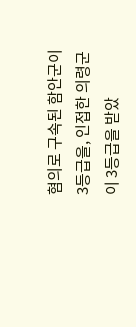혐의로 구속된 함안군이 3등급을, 인접한 의령군이 3등급을 받았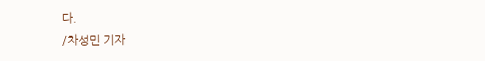다.
/차성민 기자